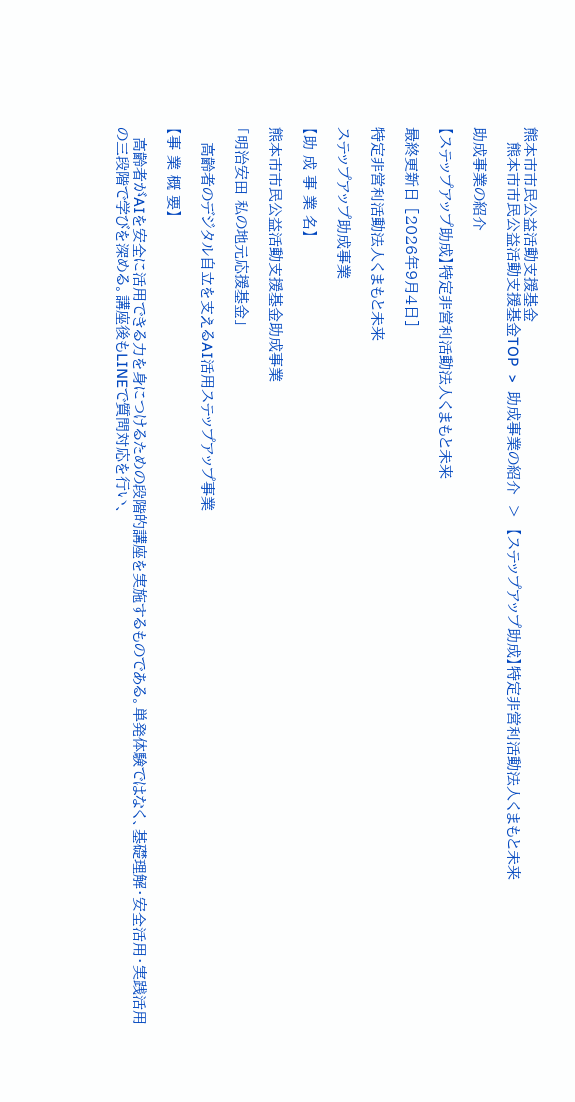熊本市市民公益活動支援基金
   熊本市市民公益活動支援基金TOP  >  助成事業の紹介  >  【ステップアップ助成】特定非営利活動法人くまもと未来

助成事業の紹介

【ステップアップ助成】特定非営利活動法人くまもと未来

最終更新日 [2026年9月4日]

特定非営利活動法人くまもと未来

ステップアップ助成事業

【助 成 事 業 名】

熊本市市民公益活動支援基金助成事業

「明治安田 私の地元応援基金」

   高齢者のデジタル自立を支えるAI活用ステップアップ事業

【事 業 概 要】

  高齢者がAIを安全に活用できる力を身につけるための段階的講座を実施するものである。単発体験ではなく、基礎理解・安全活用・実践活用の三段階で学びを深める。講座後もLINEで質問対応を行い、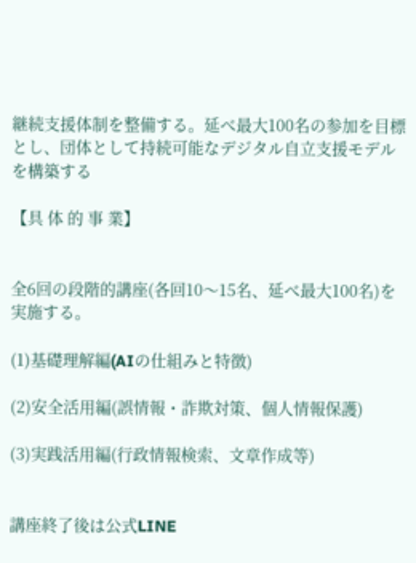継続支援体制を整備する。延べ最大100名の参加を目標とし、団体として持続可能なデジタル自立支援モデルを構築する

【具 体 的 事 業】


全6回の段階的講座(各回10〜15名、延べ最大100名)を実施する。

(1)基礎理解編(AIの仕組みと特徴)

(2)安全活用編(誤情報・詐欺対策、個人情報保護)

(3)実践活用編(行政情報検索、文章作成等)


講座終了後は公式LINE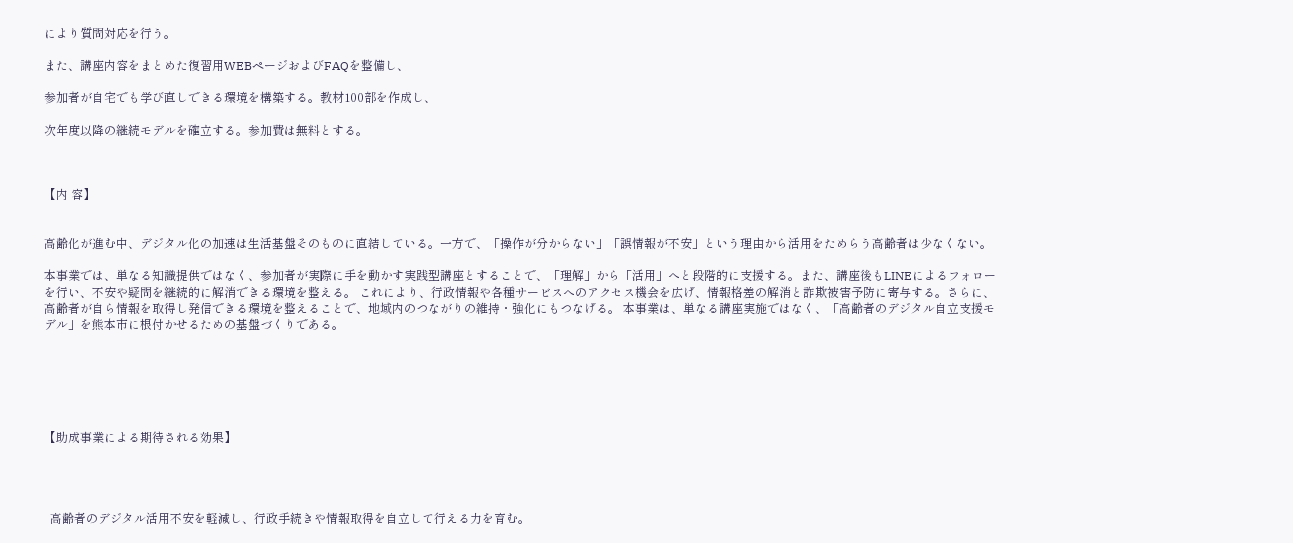により質問対応を行う。

また、講座内容をまとめた復習用WEBページおよびFAQを整備し、

参加者が自宅でも学び直しできる環境を構築する。教材100部を作成し、

次年度以降の継続モデルを確立する。参加費は無料とする。



【内 容】


高齢化が進む中、デジタル化の加速は生活基盤そのものに直結している。一方で、「操作が分からない」「誤情報が不安」という理由から活用をためらう高齢者は少なくない。

本事業では、単なる知識提供ではなく、参加者が実際に手を動かす実践型講座とすることで、「理解」から「活用」へと段階的に支援する。また、講座後もLINEによるフォローを行い、不安や疑問を継続的に解消できる環境を整える。 これにより、行政情報や各種サービスへのアクセス機会を広げ、情報格差の解消と詐欺被害予防に寄与する。さらに、高齢者が自ら情報を取得し発信できる環境を整えることで、地域内のつながりの維持・強化にもつなげる。 本事業は、単なる講座実施ではなく、「高齢者のデジタル自立支援モデル」を熊本市に根付かせるための基盤づくりである。






【助成事業による期待される効果】




  高齢者のデジタル活用不安を軽減し、行政手続きや情報取得を自立して行える力を育む。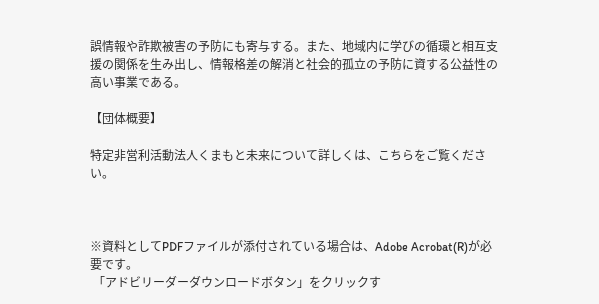誤情報や詐欺被害の予防にも寄与する。また、地域内に学びの循環と相互支援の関係を生み出し、情報格差の解消と社会的孤立の予防に資する公益性の高い事業である。

【団体概要】

特定非営利活動法人くまもと未来について詳しくは、こちらをご覧ください。



※資料としてPDFファイルが添付されている場合は、Adobe Acrobat(R)が必要です。
 「アドビリーダーダウンロードボタン」をクリックす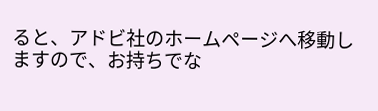ると、アドビ社のホームページへ移動しますので、お持ちでな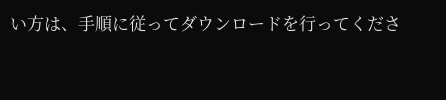い方は、手順に従ってダウンロードを行ってくださ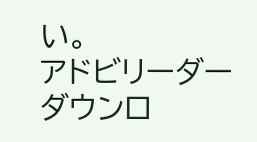い。
アドビリーダーダウンロ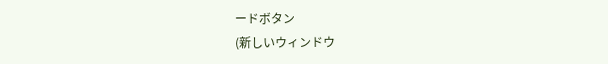ードボタン
(新しいウィンドウ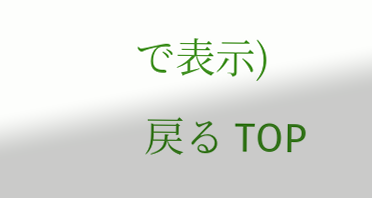で表示)
 戻る TOP